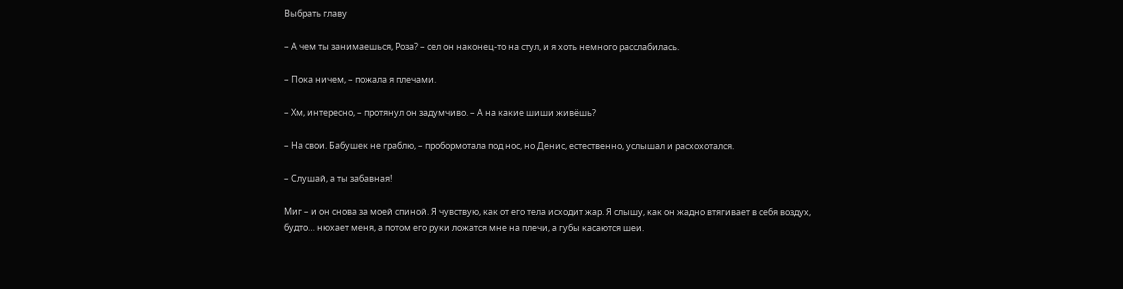Выбрать главу

– А чем ты занимаешься, Роза? – сел он наконец-то на стул, и я хоть немного расслабилась.

– Пока ничем, – пожала я плечами.

– Хм, интересно, – протянул он задумчиво. – А на какие шиши живёшь?

– На свои. Бабушек не граблю, – пробормотала под нос, но Денис, естественно, услышал и расхохотался.

– Слушай, а ты забавная!

Миг – и он снова за моей спиной. Я чувствую, как от его тела исходит жар. Я слышу, как он жадно втягивает в себя воздух, будто… нюхает меня, а потом его руки ложатся мне на плечи, а губы касаются шеи.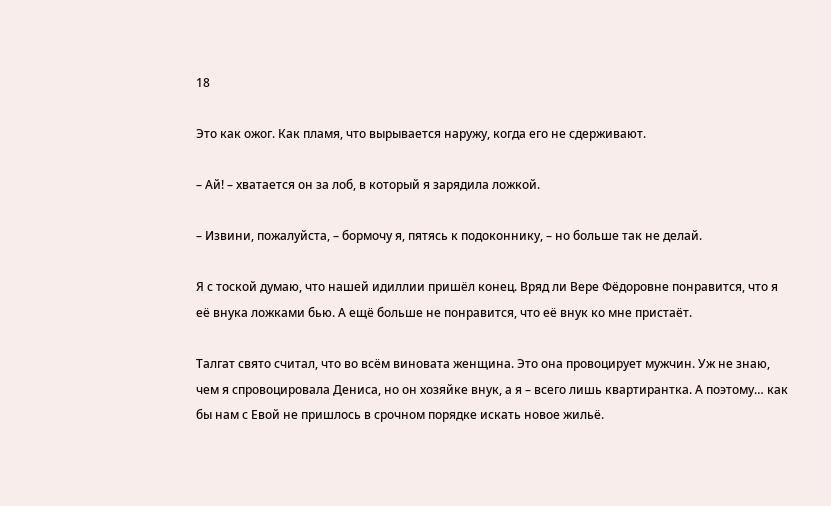18

Это как ожог. Как пламя, что вырывается наружу, когда его не сдерживают.

– Ай! – хватается он за лоб, в который я зарядила ложкой.

– Извини, пожалуйста, – бормочу я, пятясь к подоконнику, – но больше так не делай.

Я с тоской думаю, что нашей идиллии пришёл конец. Вряд ли Вере Фёдоровне понравится, что я её внука ложками бью. А ещё больше не понравится, что её внук ко мне пристаёт.

Талгат свято считал, что во всём виновата женщина. Это она провоцирует мужчин. Уж не знаю, чем я спровоцировала Дениса, но он хозяйке внук, а я – всего лишь квартирантка. А поэтому… как бы нам с Евой не пришлось в срочном порядке искать новое жильё.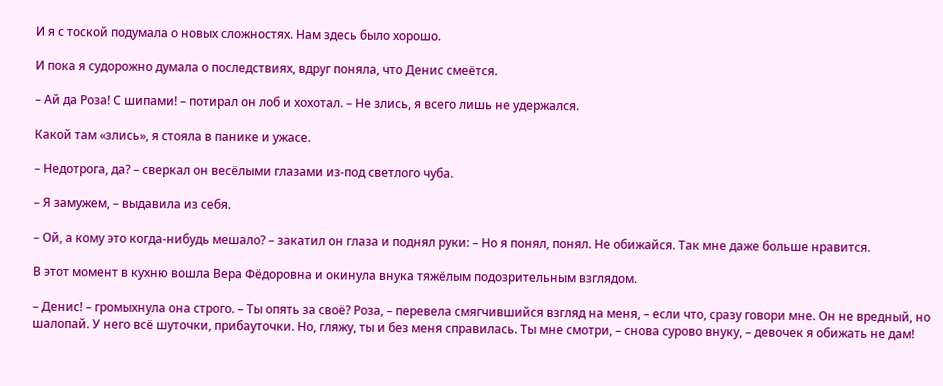И я с тоской подумала о новых сложностях. Нам здесь было хорошо.

И пока я судорожно думала о последствиях, вдруг поняла, что Денис смеётся.

– Ай да Роза! С шипами! – потирал он лоб и хохотал. – Не злись, я всего лишь не удержался.

Какой там «злись», я стояла в панике и ужасе.

– Недотрога, да? – сверкал он весёлыми глазами из-под светлого чуба.

– Я замужем, – выдавила из себя.

– Ой, а кому это когда-нибудь мешало? – закатил он глаза и поднял руки: – Но я понял, понял. Не обижайся. Так мне даже больше нравится.

В этот момент в кухню вошла Вера Фёдоровна и окинула внука тяжёлым подозрительным взглядом.

– Денис! – громыхнула она строго. – Ты опять за своё? Роза, – перевела смягчившийся взгляд на меня, – если что, сразу говори мне. Он не вредный, но шалопай. У него всё шуточки, прибауточки. Но, гляжу, ты и без меня справилась. Ты мне смотри, – снова сурово внуку, – девочек я обижать не дам!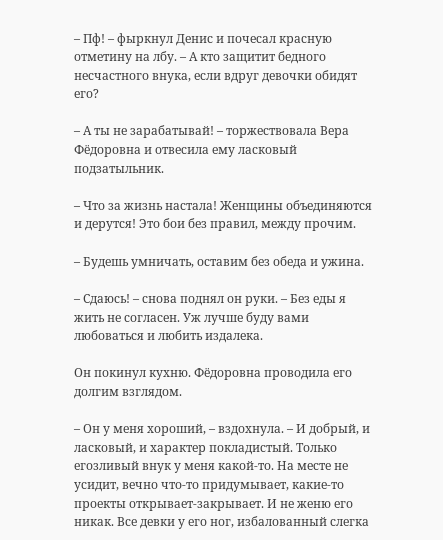– Пф! – фыркнул Денис и почесал красную отметину на лбу. – А кто защитит бедного несчастного внука, если вдруг девочки обидят его?

– А ты не зарабатывай! – торжествовала Вера Фёдоровна и отвесила ему ласковый подзатыльник.

– Что за жизнь настала! Женщины объединяются и дерутся! Это бои без правил, между прочим.

– Будешь умничать, оставим без обеда и ужина.

– Сдаюсь! – снова поднял он руки. – Без еды я жить не согласен. Уж лучше буду вами любоваться и любить издалека.

Он покинул кухню. Фёдоровна проводила его долгим взглядом.

– Он у меня хороший, – вздохнула. – И добрый, и ласковый, и характер покладистый. Только егозливый внук у меня какой-то. На месте не усидит, вечно что-то придумывает, какие-то проекты открывает-закрывает. И не женю его никак. Все девки у его ног, избалованный слегка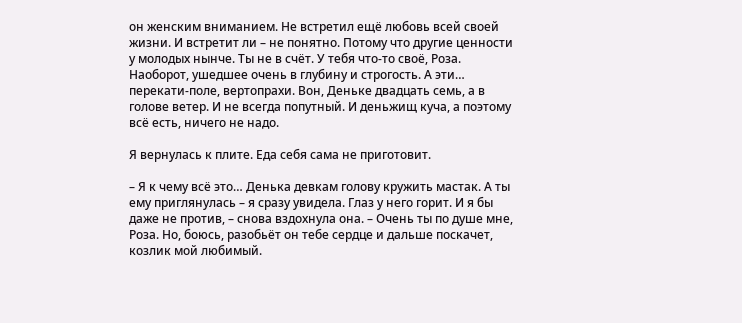он женским вниманием. Не встретил ещё любовь всей своей жизни. И встретит ли – не понятно. Потому что другие ценности у молодых нынче. Ты не в счёт. У тебя что-то своё, Роза. Наоборот, ушедшее очень в глубину и строгость. А эти… перекати-поле, вертопрахи. Вон, Деньке двадцать семь, а в голове ветер. И не всегда попутный. И деньжищ куча, а поэтому всё есть, ничего не надо.

Я вернулась к плите. Еда себя сама не приготовит.

– Я к чему всё это… Денька девкам голову кружить мастак. А ты ему приглянулась – я сразу увидела. Глаз у него горит. И я бы даже не против, – снова вздохнула она. – Очень ты по душе мне, Роза. Но, боюсь, разобьёт он тебе сердце и дальше поскачет, козлик мой любимый.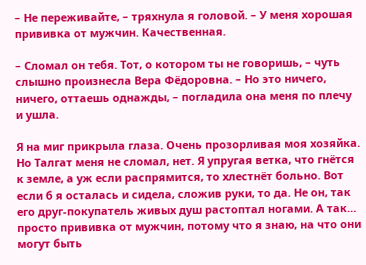– Не переживайте, – тряхнула я головой. – У меня хорошая прививка от мужчин. Качественная.

– Сломал он тебя. Тот, о котором ты не говоришь, – чуть слышно произнесла Вера Фёдоровна. – Но это ничего, ничего, оттаешь однажды, – погладила она меня по плечу и ушла.

Я на миг прикрыла глаза. Очень прозорливая моя хозяйка. Но Талгат меня не сломал, нет. Я упругая ветка, что гнётся к земле, а уж если распрямится, то хлестнёт больно. Вот если б я осталась и сидела, сложив руки, то да. Не он, так его друг-покупатель живых душ растоптал ногами. А так… просто прививка от мужчин, потому что я знаю, на что они могут быть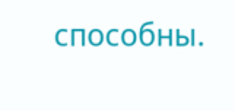способны.